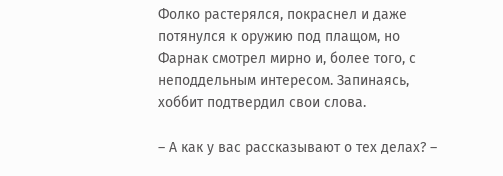Фолко растерялся, покраснел и даже потянулся к оружию под плащом, но Фарнак смотрел мирно и, более того, с неподдельным интересом. Запинаясь, хоббит подтвердил свои слова.

– А как у вас рассказывают о тех делах? –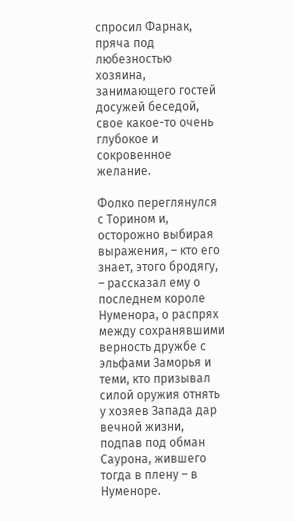спросил Фарнак, пряча под любезностью хозяина, занимающего гостей досужей беседой, свое какое-то очень глубокое и сокровенное желание.

Фолко переглянулся с Торином и, осторожно выбирая выражения, – кто его знает, этого бродягу, – рассказал ему о последнем короле Нуменора, о распрях между сохранявшими верность дружбе с эльфами Заморья и теми, кто призывал силой оружия отнять у хозяев Запада дар вечной жизни, подпав под обман Саурона, жившего тогда в плену – в Нуменоре.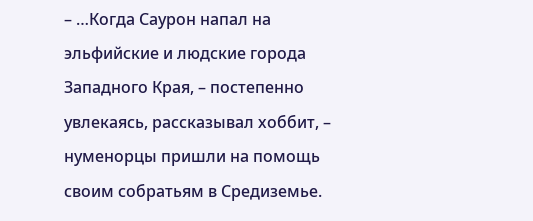– …Когда Саурон напал на эльфийские и людские города Западного Края, – постепенно увлекаясь, рассказывал хоббит, – нуменорцы пришли на помощь своим собратьям в Средиземье.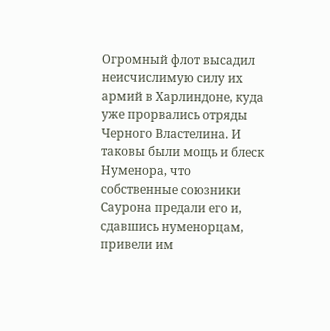Огромный флот высадил неисчислимую силу их армий в Харлиндоне, куда уже прорвались отряды Черного Властелина. И таковы были мощь и блеск Нуменора, что собственные союзники Саурона предали его и, сдавшись нуменорцам, привели им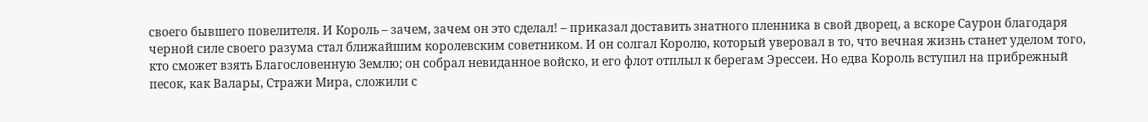своего бывшего повелителя. И Король – зачем, зачем он это сделал! – приказал доставить знатного пленника в свой дворец, а вскоре Саурон благодаря черной силе своего разума стал ближайшим королевским советником. И он солгал Королю, который уверовал в то, что вечная жизнь станет уделом того, кто сможет взять Благословенную Землю; он собрал невиданное войско, и его флот отплыл к берегам Эрессеи. Но едва Король вступил на прибрежный песок, как Валары, Стражи Мира, сложили с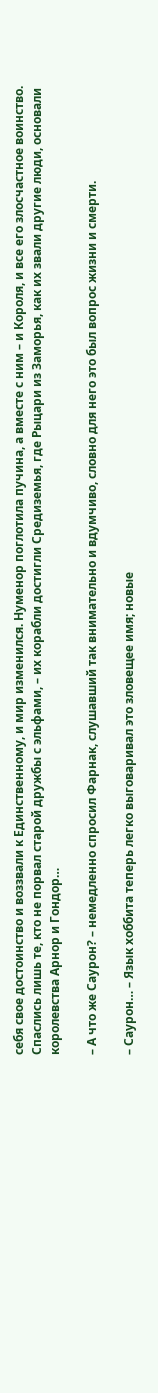себя свое достоинство и воззвали к Единственному, и мир изменился. Нуменор поглотила пучина, а вместе с ним – и Короля, и все его злосчастное воинство. Спаслись лишь те, кто не порвал старой дружбы с эльфами, – их корабли достигли Средиземья, где Рыцари из Заморья, как их звали другие люди, основали королевства Арнор и Гондор…

– А что же Саурон? – немедленно спросил Фарнак, слушавший так внимательно и вдумчиво, словно для него это был вопрос жизни и смерти.

– Саурон… – Язык хоббита теперь легко выговаривал это зловещее имя; новые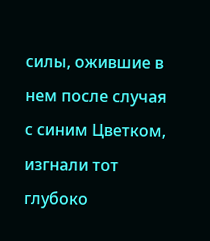силы, ожившие в нем после случая с синим Цветком, изгнали тот глубоко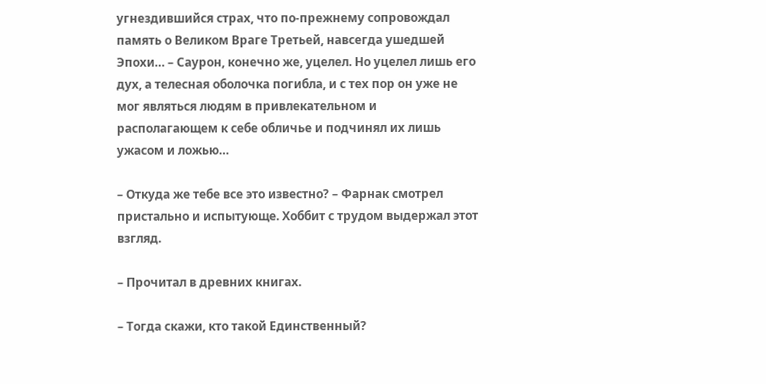угнездившийся страх, что по-прежнему сопровождал память о Великом Враге Третьей, навсегда ушедшей Эпохи… – Саурон, конечно же, уцелел. Но уцелел лишь его дух, а телесная оболочка погибла, и с тех пор он уже не мог являться людям в привлекательном и располагающем к себе обличье и подчинял их лишь ужасом и ложью…

– Откуда же тебе все это известно? – Фарнак смотрел пристально и испытующе. Хоббит с трудом выдержал этот взгляд.

– Прочитал в древних книгах.

– Тогда скажи, кто такой Единственный?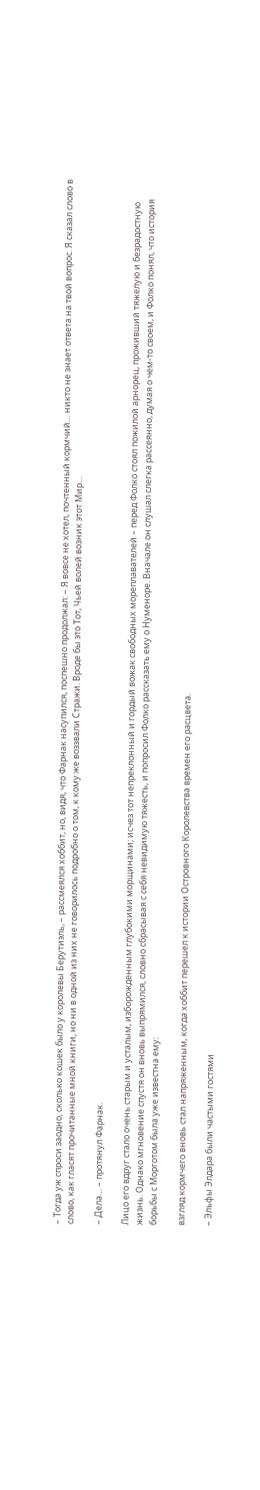– Тогда уж спроси заодно, сколько кошек было у королевы Берутиэль, – рассмеялся хоббит, но, видя, что Фарнак насупился, поспешно продолжал: – Я вовсе не хотел, почтенный кормчий… никто не знает ответа на твой вопрос. Я сказал слово в слово, как гласят прочитанные мной книги, но ни в одной из них не говорилось подробно о том, к кому же воззвали Стражи. Вроде бы это Тот, Чьей волей возник этот Мир…

– Дела… – протянул Фарнак.

Лицо его вдруг стало очень старым и усталым, изборожденным глубокими морщинами; исчез тот непреклонный и гордый вожак свободных мореплавателей – перед Фолко стоял пожилой арнорец, проживший тяжелую и безрадостную жизнь. Однако мгновение спустя он вновь выпрямился, словно сбрасывая с себя невидимую тяжесть, и попросил Фолко рассказать ему о Нуменоре. Вначале он слушал слегка рассеянно, думая о чем-то своем, и Фолко понял, что история борьбы с Морготом была уже известна ему:

взгляд кормчего вновь стал напряженным, когда хоббит перешел к истории Островного Королевства времен его расцвета.

– Эльфы Элдара были частыми гостями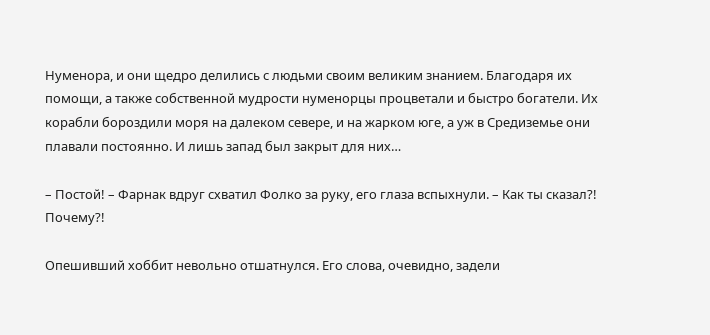Нуменора, и они щедро делились с людьми своим великим знанием. Благодаря их помощи, а также собственной мудрости нуменорцы процветали и быстро богатели. Их корабли бороздили моря на далеком севере, и на жарком юге, а уж в Средиземье они плавали постоянно. И лишь запад был закрыт для них…

– Постой! – Фарнак вдруг схватил Фолко за руку, его глаза вспыхнули. – Как ты сказал?! Почему?!

Опешивший хоббит невольно отшатнулся. Его слова, очевидно, задели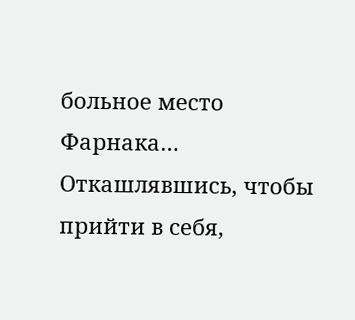больное место Фарнака… Откашлявшись, чтобы прийти в себя,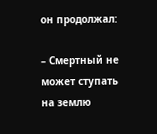он продолжал:

– Смертный не может ступать на землю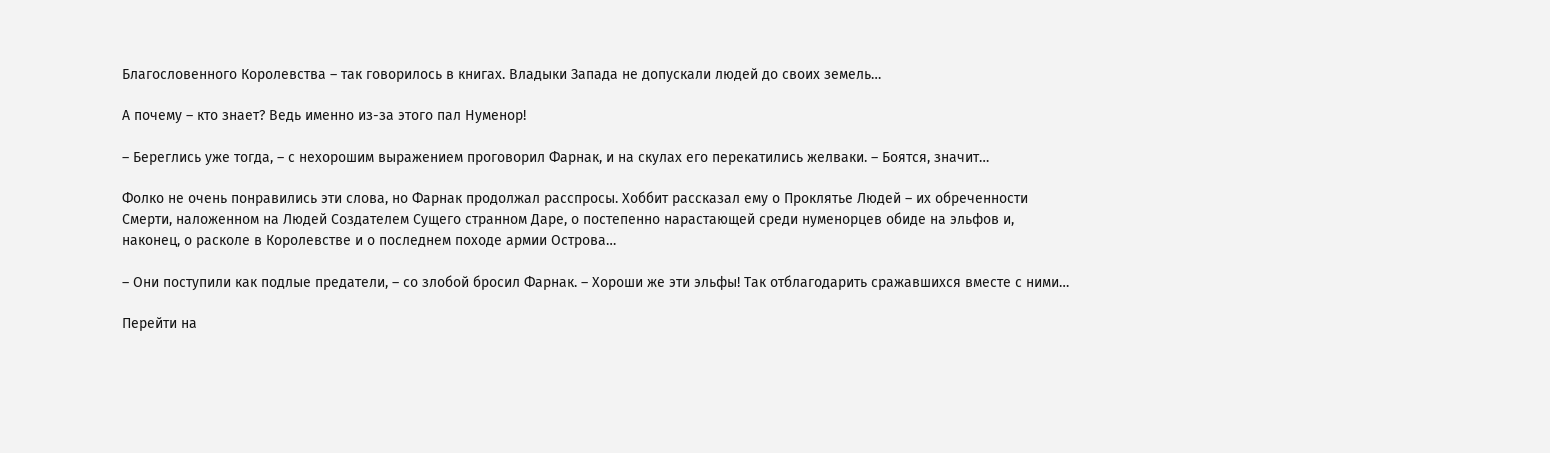Благословенного Королевства – так говорилось в книгах. Владыки Запада не допускали людей до своих земель…

А почему – кто знает? Ведь именно из-за этого пал Нуменор!

– Береглись уже тогда, – с нехорошим выражением проговорил Фарнак, и на скулах его перекатились желваки. – Боятся, значит…

Фолко не очень понравились эти слова, но Фарнак продолжал расспросы. Хоббит рассказал ему о Проклятье Людей – их обреченности Смерти, наложенном на Людей Создателем Сущего странном Даре, о постепенно нарастающей среди нуменорцев обиде на эльфов и, наконец, о расколе в Королевстве и о последнем походе армии Острова…

– Они поступили как подлые предатели, – со злобой бросил Фарнак. – Хороши же эти эльфы! Так отблагодарить сражавшихся вместе с ними…

Перейти на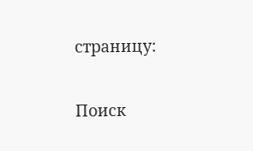страницу:

Поиск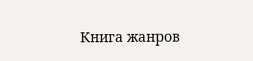Книга жанров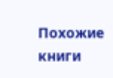Похожие книги